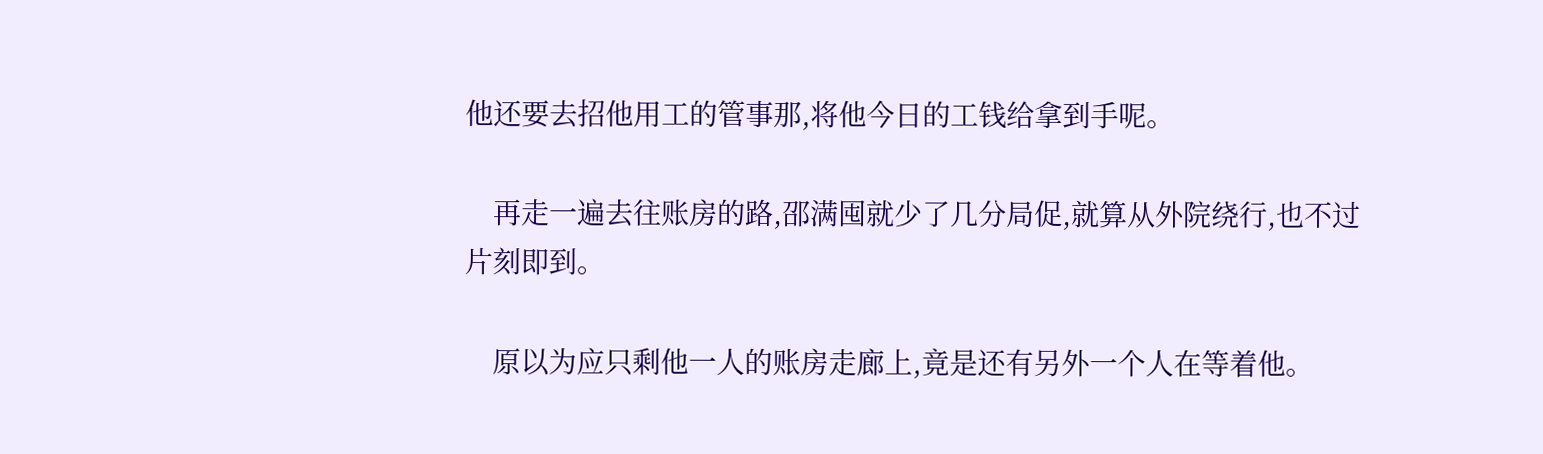他还要去招他用工的管事那,将他今日的工钱给拿到手呢。

    再走一遍去往账房的路,邵满囤就少了几分局促,就算从外院绕行,也不过片刻即到。

    原以为应只剩他一人的账房走廊上,竟是还有另外一个人在等着他。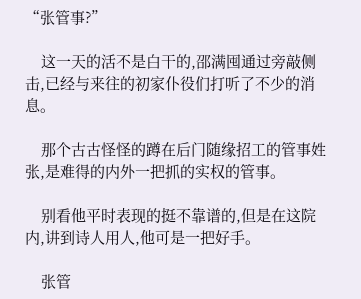“张管事?”

    这一天的活不是白干的,邵满囤通过旁敲侧击,已经与来往的初家仆役们打听了不少的消息。

    那个古古怪怪的蹲在后门随缘招工的管事姓张,是难得的内外一把抓的实权的管事。

    别看他平时表现的挺不靠谱的,但是在这院内,讲到诗人用人,他可是一把好手。

    张管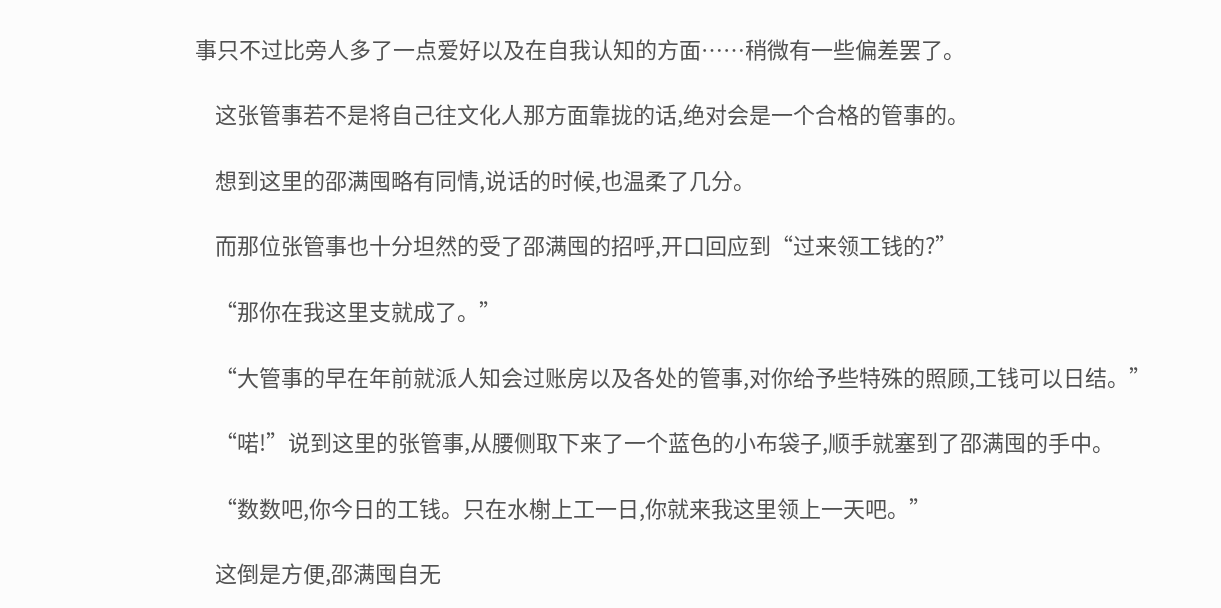事只不过比旁人多了一点爱好以及在自我认知的方面……稍微有一些偏差罢了。

    这张管事若不是将自己往文化人那方面靠拢的话,绝对会是一个合格的管事的。

    想到这里的邵满囤略有同情,说话的时候,也温柔了几分。

    而那位张管事也十分坦然的受了邵满囤的招呼,开口回应到“过来领工钱的?”

    “那你在我这里支就成了。”

    “大管事的早在年前就派人知会过账房以及各处的管事,对你给予些特殊的照顾,工钱可以日结。”

    “喏!”说到这里的张管事,从腰侧取下来了一个蓝色的小布袋子,顺手就塞到了邵满囤的手中。

    “数数吧,你今日的工钱。只在水榭上工一日,你就来我这里领上一天吧。”

    这倒是方便,邵满囤自无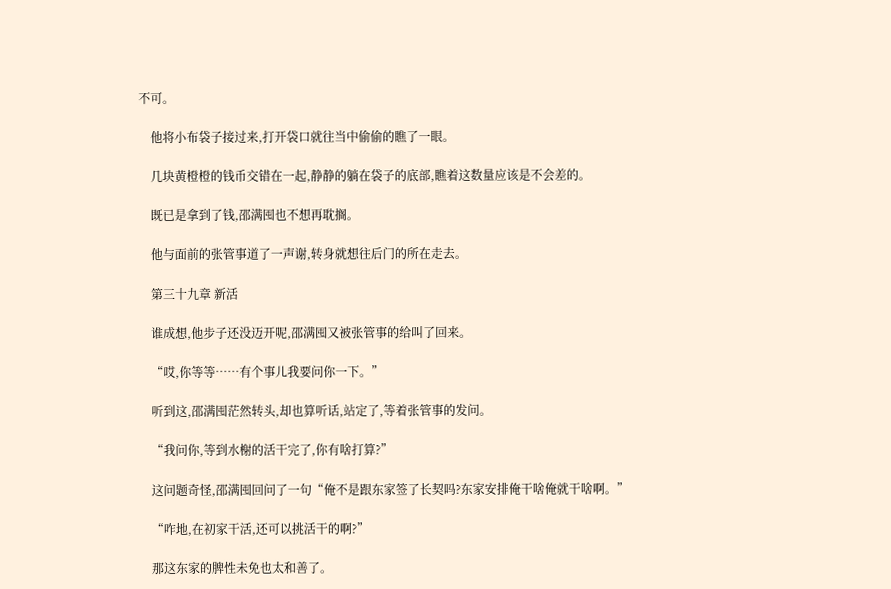不可。

    他将小布袋子接过来,打开袋口就往当中偷偷的瞧了一眼。

    几块黄橙橙的钱币交错在一起,静静的躺在袋子的底部,瞧着这数量应该是不会差的。

    既已是拿到了钱,邵满囤也不想再耽搁。

    他与面前的张管事道了一声谢,转身就想往后门的所在走去。

    第三十九章 新活

    谁成想,他步子还没迈开呢,邵满囤又被张管事的给叫了回来。

    “哎,你等等……有个事儿我要问你一下。”

    听到这,邵满囤茫然转头,却也算听话,站定了,等着张管事的发问。

    “我问你,等到水榭的活干完了,你有啥打算?”

    这问题奇怪,邵满囤回问了一句“俺不是跟东家签了长契吗?东家安排俺干啥俺就干啥啊。”

    “咋地,在初家干活,还可以挑活干的啊?”

    那这东家的脾性未免也太和善了。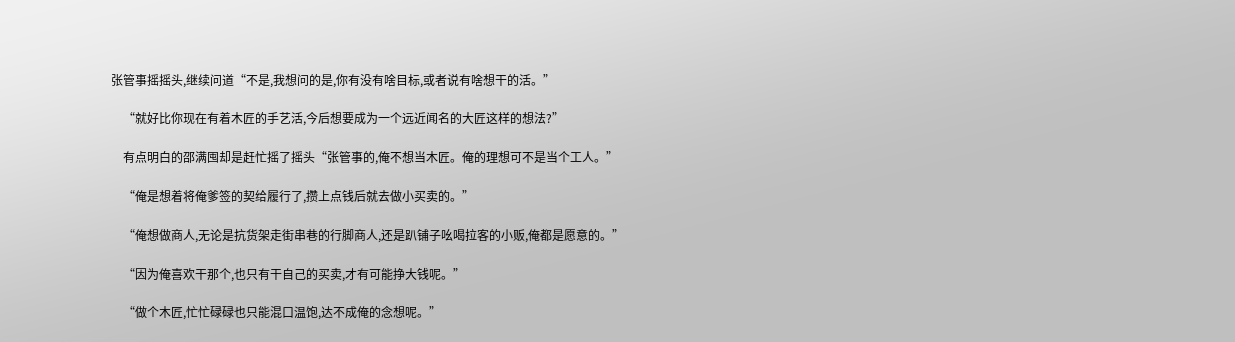张管事摇摇头,继续问道“不是,我想问的是,你有没有啥目标,或者说有啥想干的活。”

    “就好比你现在有着木匠的手艺活,今后想要成为一个远近闻名的大匠这样的想法?”

    有点明白的邵满囤却是赶忙摇了摇头“张管事的,俺不想当木匠。俺的理想可不是当个工人。”

    “俺是想着将俺爹签的契给履行了,攒上点钱后就去做小买卖的。”

    “俺想做商人,无论是抗货架走街串巷的行脚商人,还是趴铺子吆喝拉客的小贩,俺都是愿意的。”

    “因为俺喜欢干那个,也只有干自己的买卖,才有可能挣大钱呢。”

    “做个木匠,忙忙碌碌也只能混口温饱,达不成俺的念想呢。”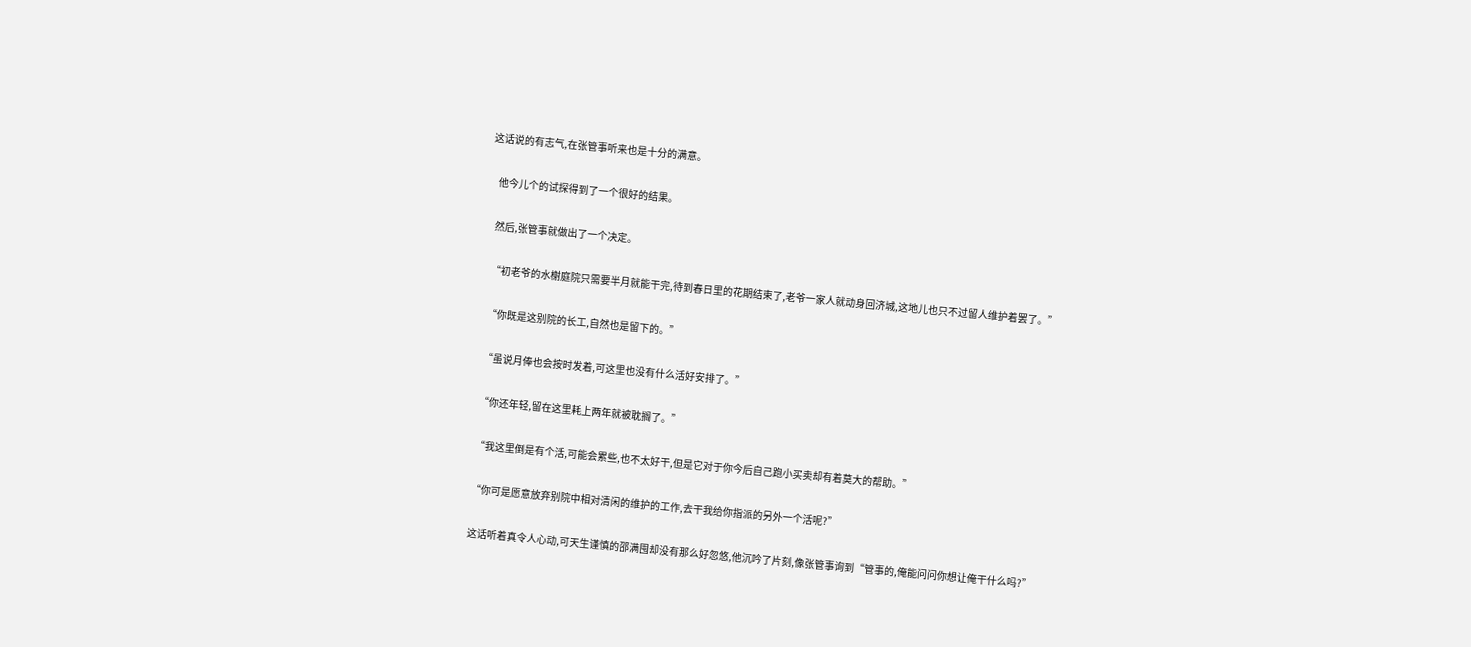这话说的有志气,在张管事听来也是十分的满意。

    他今儿个的试探得到了一个很好的结果。

    然后,张管事就做出了一个决定。

    “初老爷的水榭庭院只需要半月就能干完,待到春日里的花期结束了,老爷一家人就动身回济城,这地儿也只不过留人维护着罢了。”

    “你既是这别院的长工,自然也是留下的。”

    “虽说月俸也会按时发着,可这里也没有什么活好安排了。”

    “你还年轻,留在这里耗上两年就被耽搁了。”

    “我这里倒是有个活,可能会累些,也不太好干,但是它对于你今后自己跑小买卖却有着莫大的帮助。”

    “你可是愿意放弃别院中相对清闲的维护的工作,去干我给你指派的另外一个活呢?”

    这话听着真令人心动,可天生谨慎的邵满囤却没有那么好忽悠,他沉吟了片刻,像张管事询到“管事的,俺能问问你想让俺干什么吗?”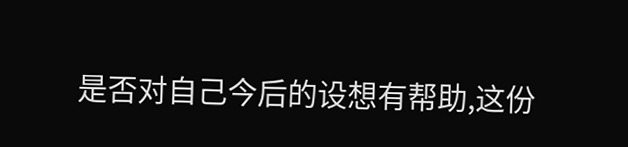是否对自己今后的设想有帮助,这份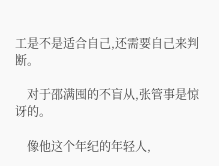工是不是适合自己,还需要自己来判断。

    对于邵满囤的不盲从,张管事是惊讶的。

    像他这个年纪的年轻人,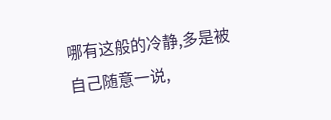哪有这般的冷静,多是被自己随意一说,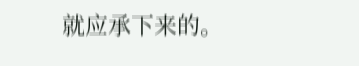就应承下来的。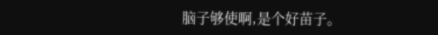脑子够使啊,是个好苗子。